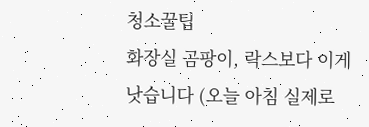청소꿀팁
화장실 곰팡이, 락스보다 이게 낫습니다 (오늘 아침 실제로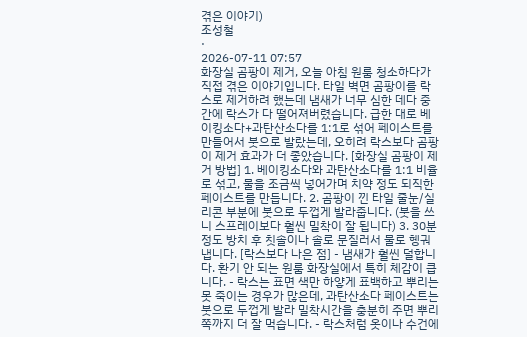겪은 이야기)
조성철
·
2026-07-11 07:57
화장실 곰팡이 제거, 오늘 아침 원룸 청소하다가 직접 겪은 이야기입니다. 타일 벽면 곰팡이를 락스로 제거하려 했는데 냄새가 너무 심한 데다 중간에 락스가 다 떨어져버렸습니다. 급한 대로 베이킹소다+과탄산소다를 1:1로 섞어 페이스트를 만들어서 붓으로 발랐는데, 오히려 락스보다 곰팡이 제거 효과가 더 좋았습니다. [화장실 곰팡이 제거 방법] 1. 베이킹소다와 과탄산소다를 1:1 비율로 섞고, 물을 조금씩 넣어가며 치약 정도 되직한 페이스트를 만듭니다. 2. 곰팡이 낀 타일 줄눈/실리콘 부분에 붓으로 두껍게 발라줍니다. (붓을 쓰니 스프레이보다 훨씬 밀착이 잘 됩니다) 3. 30분 정도 방치 후 칫솔이나 솔로 문질러서 물로 헹궈냅니다. [락스보다 나은 점] - 냄새가 훨씬 덜합니다. 환기 안 되는 원룸 화장실에서 특히 체감이 큽니다. - 락스는 표면 색만 하얗게 표백하고 뿌리는 못 죽이는 경우가 많은데, 과탄산소다 페이스트는 붓으로 두껍게 발라 밀착시간을 충분히 주면 뿌리 쪽까지 더 잘 먹습니다. - 락스처럼 옷이나 수건에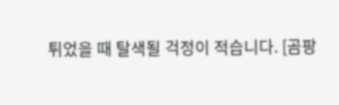튀었을 때 탈색될 걱정이 적습니다. [곰팡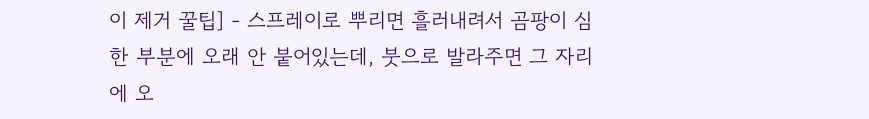이 제거 꿀팁] - 스프레이로 뿌리면 흘러내려서 곰팡이 심한 부분에 오래 안 붙어있는데, 붓으로 발라주면 그 자리에 오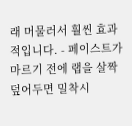래 머물러서 훨씬 효과적입니다. - 페이스트가 마르기 전에 랩을 살짝 덮어두면 밀착시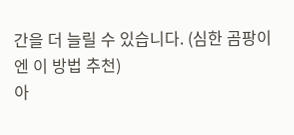간을 더 늘릴 수 있습니다. (심한 곰팡이엔 이 방법 추천)
아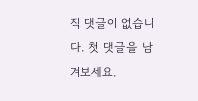직 댓글이 없습니다. 첫 댓글을 남겨보세요.